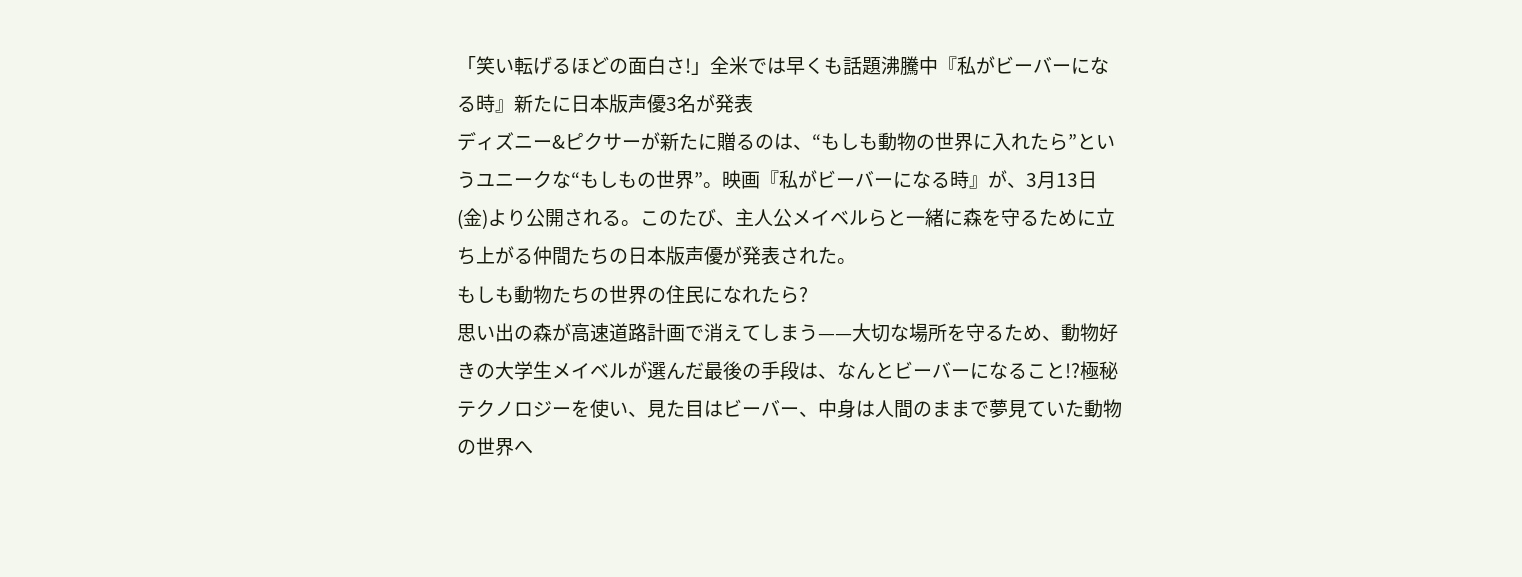「笑い転げるほどの面白さ!」全米では早くも話題沸騰中『私がビーバーになる時』新たに日本版声優3名が発表
ディズニー&ピクサーが新たに贈るのは、“もしも動物の世界に入れたら”というユニークな“もしもの世界”。映画『私がビーバーになる時』が、3月13日(金)より公開される。このたび、主人公メイベルらと一緒に森を守るために立ち上がる仲間たちの日本版声優が発表された。
もしも動物たちの世界の住民になれたら?
思い出の森が高速道路計画で消えてしまう——大切な場所を守るため、動物好きの大学生メイベルが選んだ最後の手段は、なんとビーバーになること!?極秘テクノロジーを使い、見た目はビーバー、中身は人間のままで夢見ていた動物の世界へ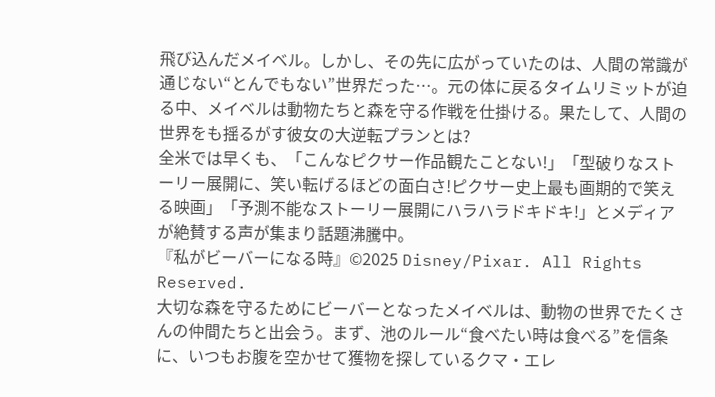飛び込んだメイベル。しかし、その先に広がっていたのは、人間の常識が通じない“とんでもない”世界だった…。元の体に戻るタイムリミットが迫る中、メイベルは動物たちと森を守る作戦を仕掛ける。果たして、人間の世界をも揺るがす彼女の大逆転プランとは?
全米では早くも、「こんなピクサー作品観たことない!」「型破りなストーリー展開に、笑い転げるほどの面白さ!ピクサー史上最も画期的で笑える映画」「予測不能なストーリー展開にハラハラドキドキ!」とメディアが絶賛する声が集まり話題沸騰中。
『私がビーバーになる時』©2025 Disney/Pixar. All Rights Reserved.
大切な森を守るためにビーバーとなったメイベルは、動物の世界でたくさんの仲間たちと出会う。まず、池のルール“食べたい時は食べる”を信条に、いつもお腹を空かせて獲物を探しているクマ・エレ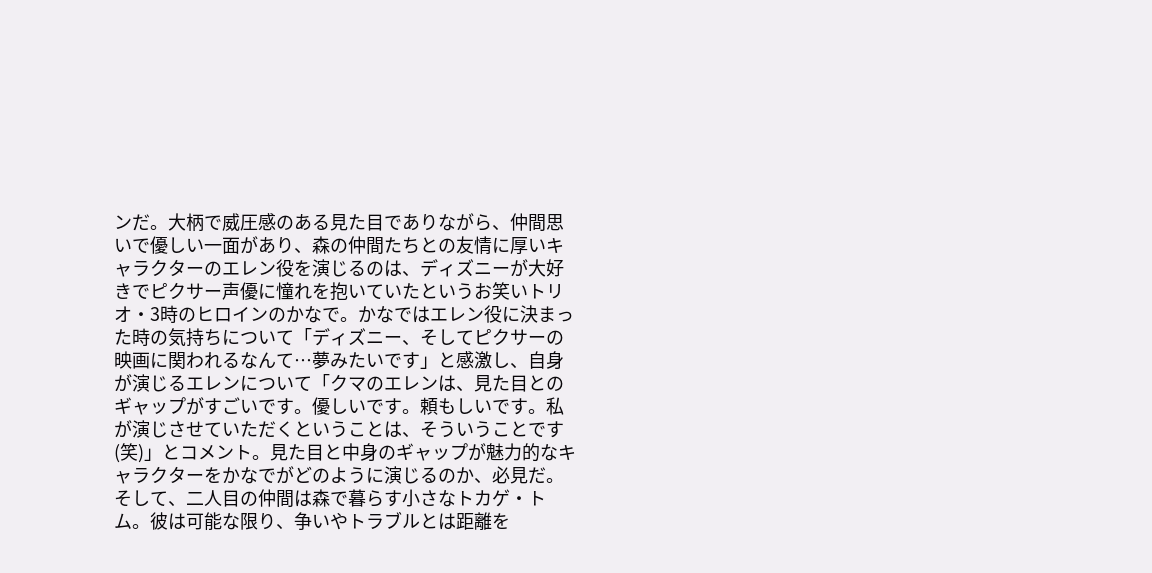ンだ。大柄で威圧感のある見た目でありながら、仲間思いで優しい一面があり、森の仲間たちとの友情に厚いキャラクターのエレン役を演じるのは、ディズニーが大好きでピクサー声優に憧れを抱いていたというお笑いトリオ・3時のヒロインのかなで。かなではエレン役に決まった時の気持ちについて「ディズニー、そしてピクサーの映画に関われるなんて…夢みたいです」と感激し、自身が演じるエレンについて「クマのエレンは、見た目とのギャップがすごいです。優しいです。頼もしいです。私が演じさせていただくということは、そういうことです(笑)」とコメント。見た目と中身のギャップが魅力的なキャラクターをかなでがどのように演じるのか、必見だ。
そして、二人目の仲間は森で暮らす小さなトカゲ・トム。彼は可能な限り、争いやトラブルとは距離を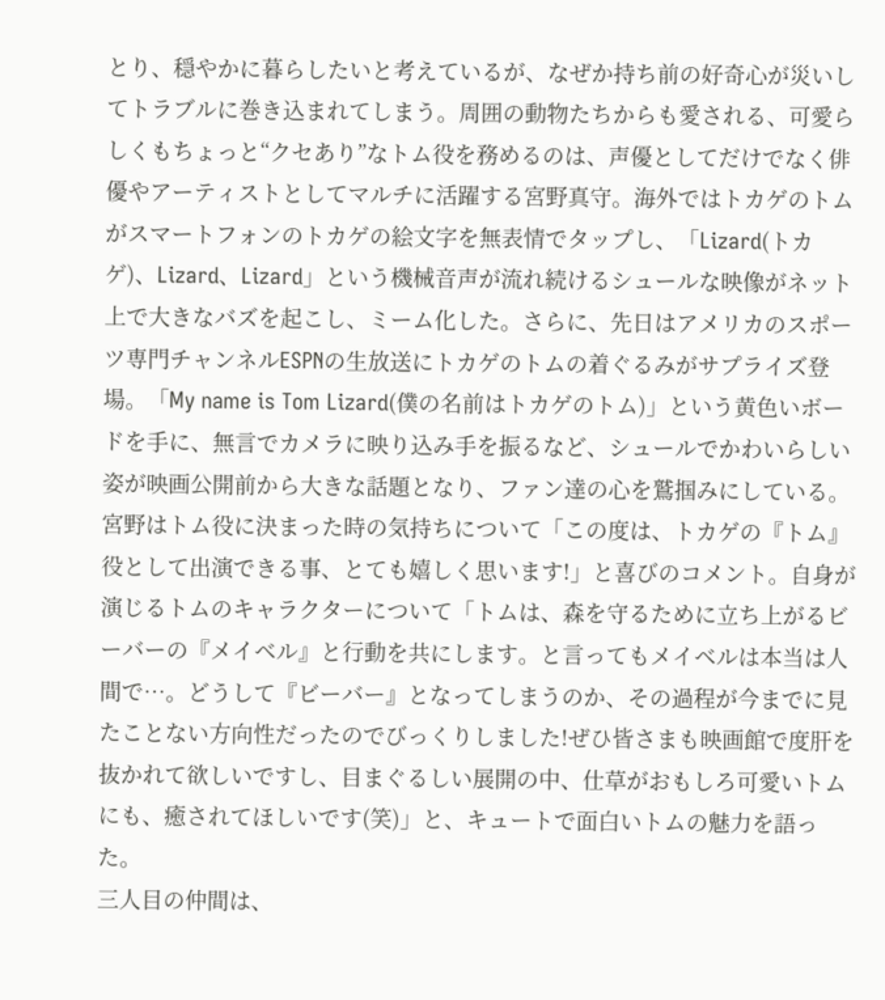とり、穏やかに暮らしたいと考えているが、なぜか持ち前の好奇心が災いしてトラブルに巻き込まれてしまう。周囲の動物たちからも愛される、可愛らしくもちょっと“クセあり”なトム役を務めるのは、声優としてだけでなく俳優やアーティストとしてマルチに活躍する宮野真守。海外ではトカゲのトムがスマートフォンのトカゲの絵文字を無表情でタップし、「Lizard(トカゲ)、Lizard、Lizard」という機械音声が流れ続けるシュールな映像がネット上で大きなバズを起こし、ミーム化した。さらに、先日はアメリカのスポーツ専門チャンネルESPNの生放送にトカゲのトムの着ぐるみがサプライズ登場。「My name is Tom Lizard(僕の名前はトカゲのトム)」という黄色いボードを手に、無言でカメラに映り込み手を振るなど、シュールでかわいらしい姿が映画公開前から大きな話題となり、ファン達の心を鷲掴みにしている。
宮野はトム役に決まった時の気持ちについて「この度は、トカゲの『トム』役として出演できる事、とても嬉しく思います!」と喜びのコメント。自身が演じるトムのキャラクターについて「トムは、森を守るために立ち上がるビーバーの『メイベル』と行動を共にします。と言ってもメイベルは本当は人間で…。どうして『ビーバー』となってしまうのか、その過程が今までに見たことない方向性だったのでびっくりしました!ぜひ皆さまも映画館で度肝を抜かれて欲しいですし、目まぐるしい展開の中、仕草がおもしろ可愛いトムにも、癒されてほしいです(笑)」と、キュートで面白いトムの魅力を語った。
三人目の仲間は、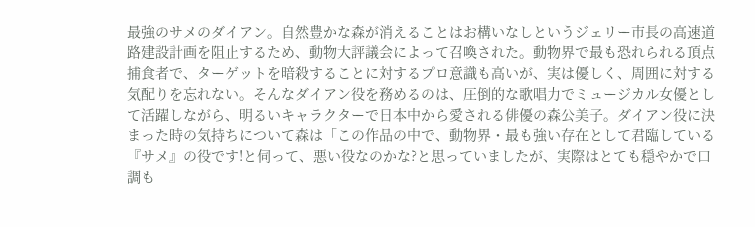最強のサメのダイアン。自然豊かな森が消えることはお構いなしというジェリー市長の高速道路建設計画を阻止するため、動物大評議会によって召喚された。動物界で最も恐れられる頂点捕食者で、ターゲットを暗殺することに対するプロ意識も高いが、実は優しく、周囲に対する気配りを忘れない。そんなダイアン役を務めるのは、圧倒的な歌唱力でミュージカル女優として活躍しながら、明るいキャラクターで日本中から愛される俳優の森公美子。ダイアン役に決まった時の気持ちについて森は「この作品の中で、動物界・最も強い存在として君臨している『サメ』の役です!と伺って、悪い役なのかな?と思っていましたが、実際はとても穏やかで口調も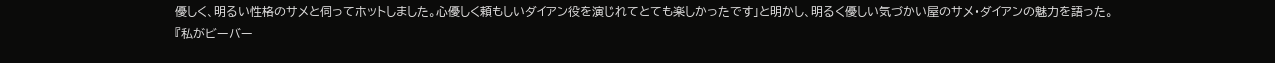優しく、明るい性格のサメと伺ってホットしました。心優しく頼もしいダイアン役を演じれてとても楽しかったです」と明かし、明るく優しい気づかい屋のサメ・ダイアンの魅力を語った。
『私がビーバー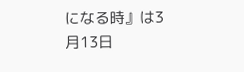になる時』は3月13日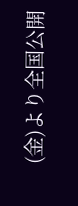(金)より全国公開